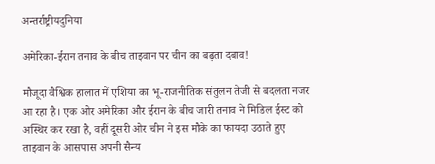अन्तर्राष्ट्रीयदुनिया

अमेरिका-ईरान तनाव के बीच ताइवान पर चीन का बढ़ता दबाव!

मौजूदा वैश्विक हालात में एशिया का भू-राजनीतिक संतुलन तेजी से बदलता नजर आ रहा है। एक ओर अमेरिका और ईरान के बीच जारी तनाव ने मिडिल ईस्ट को अस्थिर कर रखा है, वहीं दूसरी ओर चीन ने इस मौके का फायदा उठाते हुए ताइवान के आसपास अपनी सैन्य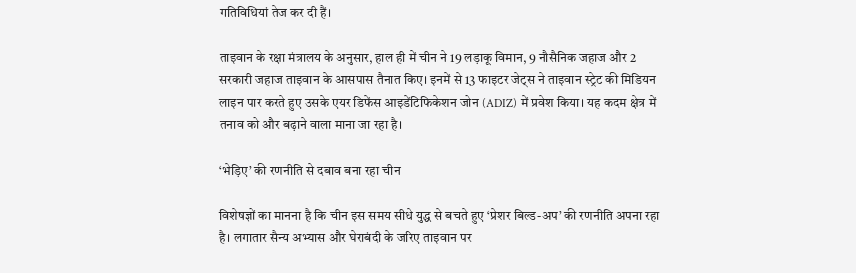गतिविधियां तेज कर दी हैं।

ताइवान के रक्षा मंत्रालय के अनुसार, हाल ही में चीन ने 19 लड़ाकू विमान, 9 नौसैनिक जहाज और 2 सरकारी जहाज ताइवान के आसपास तैनात किए। इनमें से 13 फाइटर जेट्स ने ताइवान स्ट्रेट की मिडियन लाइन पार करते हुए उसके एयर डिफेंस आइडेंटिफिकेशन जोन (ADIZ) में प्रवेश किया। यह कदम क्षेत्र में तनाव को और बढ़ाने वाला माना जा रहा है।

‘भेड़िए’ की रणनीति से दबाव बना रहा चीन

विशेषज्ञों का मानना है कि चीन इस समय सीधे युद्ध से बचते हुए ‘प्रेशर बिल्ड-अप’ की रणनीति अपना रहा है। लगातार सैन्य अभ्यास और घेराबंदी के जरिए ताइवान पर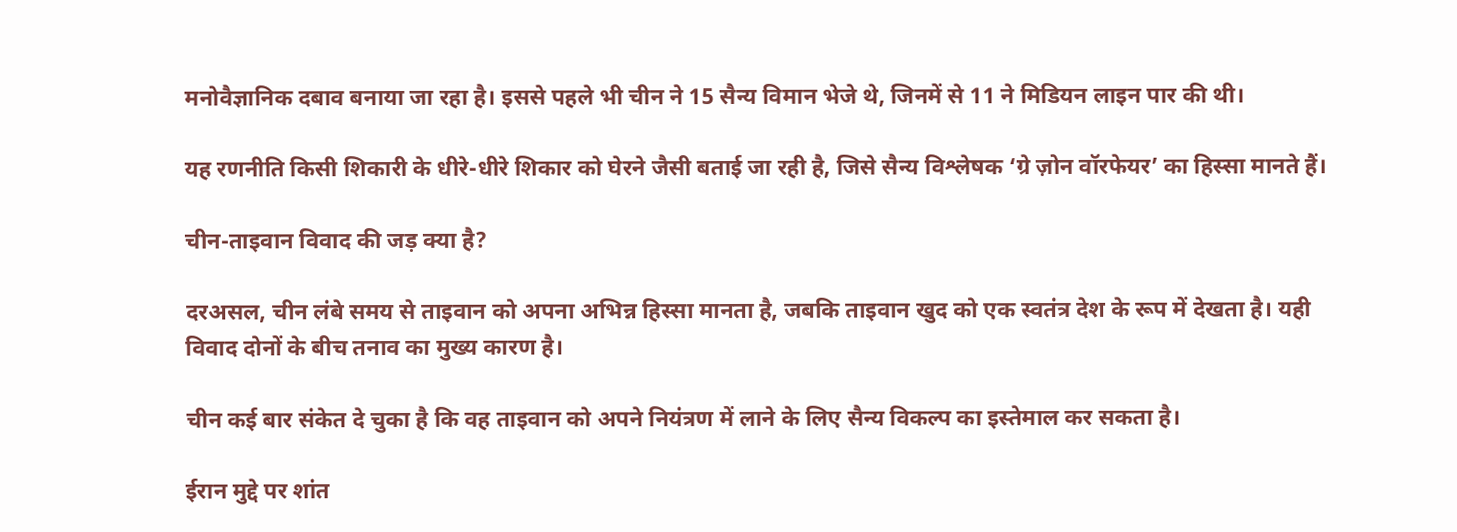मनोवैज्ञानिक दबाव बनाया जा रहा है। इससे पहले भी चीन ने 15 सैन्य विमान भेजे थे, जिनमें से 11 ने मिडियन लाइन पार की थी।

यह रणनीति किसी शिकारी के धीरे-धीरे शिकार को घेरने जैसी बताई जा रही है, जिसे सैन्य विश्लेषक ‘ग्रे ज़ोन वॉरफेयर’ का हिस्सा मानते हैं।

चीन-ताइवान विवाद की जड़ क्या है?

दरअसल, चीन लंबे समय से ताइवान को अपना अभिन्न हिस्सा मानता है, जबकि ताइवान खुद को एक स्वतंत्र देश के रूप में देखता है। यही विवाद दोनों के बीच तनाव का मुख्य कारण है।

चीन कई बार संकेत दे चुका है कि वह ताइवान को अपने नियंत्रण में लाने के लिए सैन्य विकल्प का इस्तेमाल कर सकता है।

ईरान मुद्दे पर शांत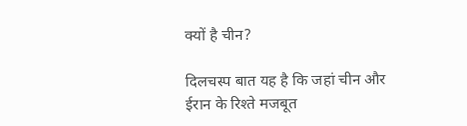क्यों है चीन?

दिलचस्प बात यह है कि जहां चीन और ईरान के रिश्ते मजबूत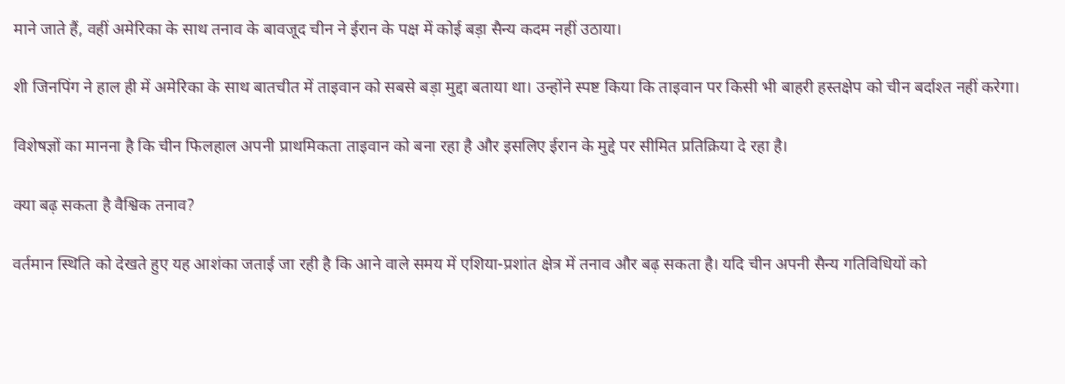माने जाते हैं, वहीं अमेरिका के साथ तनाव के बावजूद चीन ने ईरान के पक्ष में कोई बड़ा सैन्य कदम नहीं उठाया।

शी जिनपिंग ने हाल ही में अमेरिका के साथ बातचीत में ताइवान को सबसे बड़ा मुद्दा बताया था। उन्होंने स्पष्ट किया कि ताइवान पर किसी भी बाहरी हस्तक्षेप को चीन बर्दाश्त नहीं करेगा।

विशेषज्ञों का मानना है कि चीन फिलहाल अपनी प्राथमिकता ताइवान को बना रहा है और इसलिए ईरान के मुद्दे पर सीमित प्रतिक्रिया दे रहा है।

क्या बढ़ सकता है वैश्विक तनाव?

वर्तमान स्थिति को देखते हुए यह आशंका जताई जा रही है कि आने वाले समय में एशिया-प्रशांत क्षेत्र में तनाव और बढ़ सकता है। यदि चीन अपनी सैन्य गतिविधियों को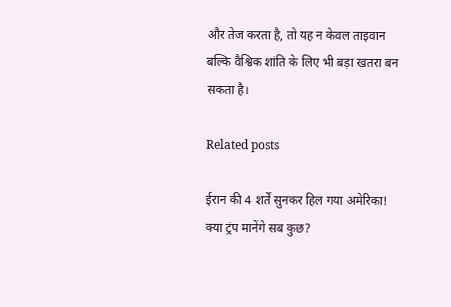और तेज करता है, तो यह न केवल ताइवान बल्कि वैश्विक शांति के लिए भी बड़ा खतरा बन सकता है।

Related posts

ईरान की 4 शर्तें सुनकर हिल गया अमेरिका! क्या ट्रंप मानेंगे सब कुछ?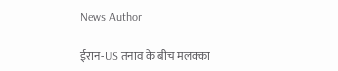News Author

ईरान-US तनाव के बीच मलक्का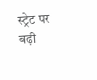स्ट्रेट पर बढ़ी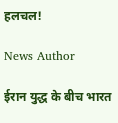हलचल!

News Author

ईरान युद्ध के बीच भारत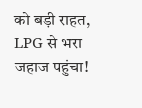को बड़ी राहत, LPG से भरा जहाज पहुंचा!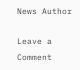News Author

Leave a Comment